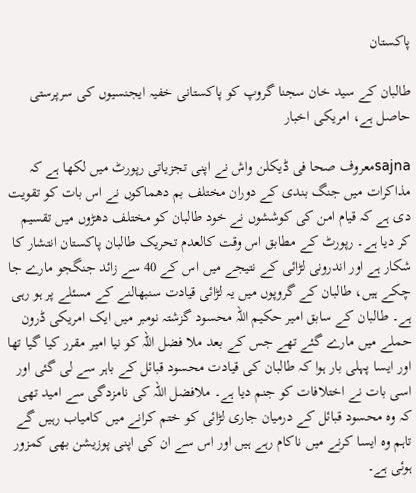پاکستان

طالبان کے سید خان سجنا گروپ کو پاکستانی خفیہ ایجنسیوں کی سرپرستی حاصل ہے، امریکی اخبار

sajnaمعروف صحا فی ڈیکلن واش نے اپنی تجزیاتی رپورٹ میں لکھا ہے کہ مذاکرات میں جنگ بندی کے دوران مختلف بم دھماکوں نے اس بات کو تقویت دی ہے کہ قیام امن کی کوششوں نے خود طالبان کو مختلف دھڑوں میں تقسیم کر دیا ہے۔ رپورٹ کے مطابق اس وقت کالعدم تحریک طالبان پاکستان انتشار کا شکار ہے اور اندرونی لڑائی کے نتیجے میں اس کے 40 سے زائد جنگجو مارے جا چکے ہیں، طالبان کے گروپوں میں یہ لڑائی قیادت سنبھالنے کے مسئلے پر ہو رہی ہے۔ طالبان کے سابق امیر حکیم اللہ محسود گزشتہ نومبر میں ایک امریکی ڈرون حملے میں مارے گئے تھے جس کے بعد ملا فضل اللہ کو نیا امیر مقرر کیا گیا تھا اور ایسا پہلی بار ہوا کہ طالبان کی قیادت محسود قبائل کے باہر سے لی گئی اور اسی بات نے اختلافات کو جنم دیا ہے۔ ملافضل اللہ کی نامزدگی سے امید تھی کہ وہ محسود قبائل کے درمیان جاری لڑائی کو ختم کرانے میں کامیاب رہیں گے تاہم وہ ایسا کرنے میں ناکام رہے ہیں اور اس سے ان کی اپنی پوزیشن بھی کمزور ہوئی ہے۔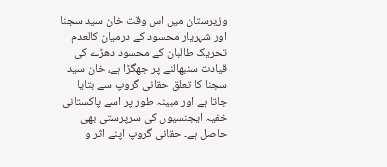وزیرستان میں اس وقت خان سید سجنا اور شہریار محسود کے درمیان کالعدم تحریک طالبان کے محسود دھڑے کی قیادت سنبھالنے پر جھگڑا ہے، خان سید سجنا کا تعلق حقانی گروپ سے بتایا جاتا ہے اور مبینہ طور پر اسے پاکستانی خفیہ ایجنسیوں کی سرپرستی بھی حاصل ہے۔ حقانی گروپ اپنے اثر و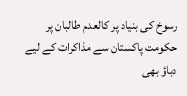رسوخ کی بنیاد پر کالعدم طالبان پر حکومت پاکستان سے مذاکرات کے لیے دباؤ بھی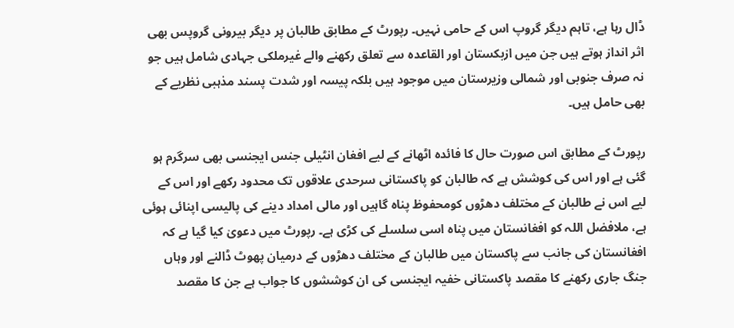ڈال رہا ہے، تاہم دیگر گروپ اس کے حامی نہیں۔ رپورٹ کے مطابق طالبان پر دیگر بیرونی گروپس بھی اثر انداز ہوتے ہیں جن میں ازبکستان اور القاعدہ سے تعلق رکھنے والے غیرملکی جہادی شامل ہیں جو نہ صرف جنوبی اور شمالی وزیرستان میں موجود ہیں بلکہ پیسہ اور شدت پسند مذہبی نظریے کے بھی حامل ہیں۔

رپورٹ کے مطابق اس صورت حال کا فائدہ اٹھانے کے لیے افغان انٹیلی جنس ایجنسی بھی سرگرم ہو گئی ہے اور اس کی کوشش ہے کہ طالبان کو پاکستانی سرحدی علاقوں تک محدود رکھے اور اس کے لیے اس نے طالبان کے مختلف دھڑوں کومحفوظ پناہ گاہیں اور مالی امداد دینے کی پالیسی اپنائی ہوئی ہے، ملافضل اللہ کو افغانستان میں پناہ اسی سلسلے کی کڑی ہے۔ رپورٹ میں دعویٰ کیا گیا ہے کہ افغانستان کی جانب سے پاکستان میں طالبان کے مختلف دھڑوں کے درمیان پھوٹ ڈالنے اور وہاں جنگ جاری رکھنے کا مقصد پاکستانی خفیہ ایجنسی کی ان کوششوں کا جواب ہے جن کا مقصد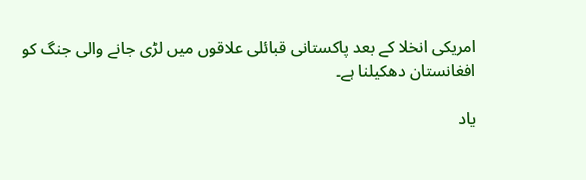امریکی انخلا کے بعد پاکستانی قبائلی علاقوں میں لڑی جانے والی جنگ کو افغانستان دھکیلنا ہے۔

یاد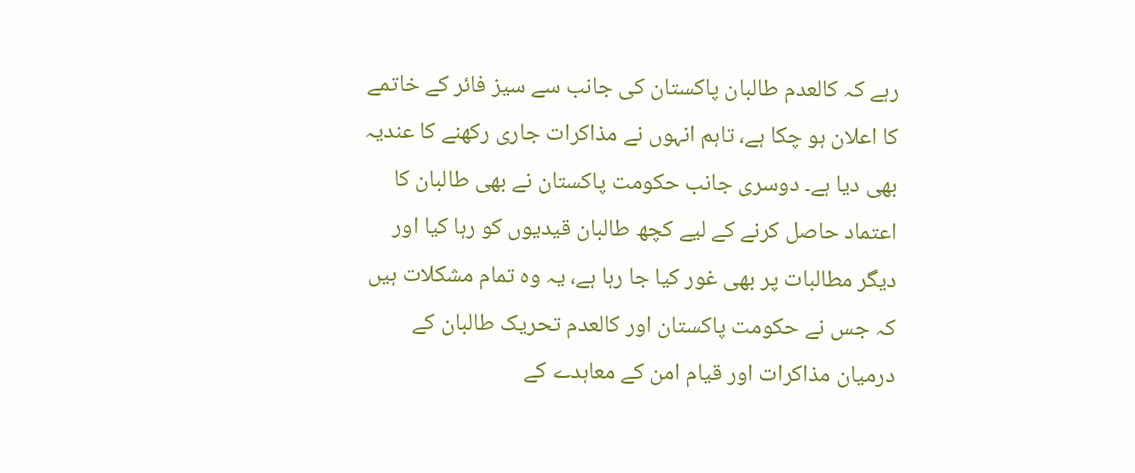رہے کہ کالعدم طالبان پاکستان کی جانب سے سیز فائر کے خاتمے کا اعلان ہو چکا ہے، تاہم انہوں نے مذاکرات جاری رکھنے کا عندیہ بھی دیا ہے۔ دوسری جانب حکومت پاکستان نے بھی طالبان کا اعتماد حاصل کرنے کے لیے کچھ طالبان قیدیوں کو رہا کیا اور دیگر مطالبات پر بھی غور کیا جا رہا ہے، یہ وہ تمام مشکلات ہیں کہ جس نے حکومت پاکستان اور کالعدم تحریک طالبان کے درمیان مذاکرات اور قیام امن کے معاہدے کے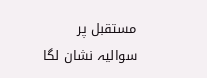مستقبل پر سوالیہ نشان لگا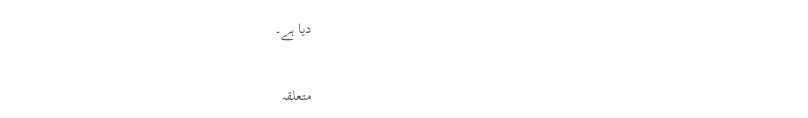دیا ہے۔

متعلقہ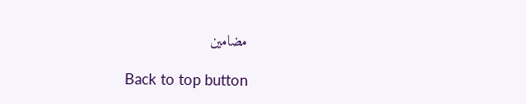مضامین

Back to top button